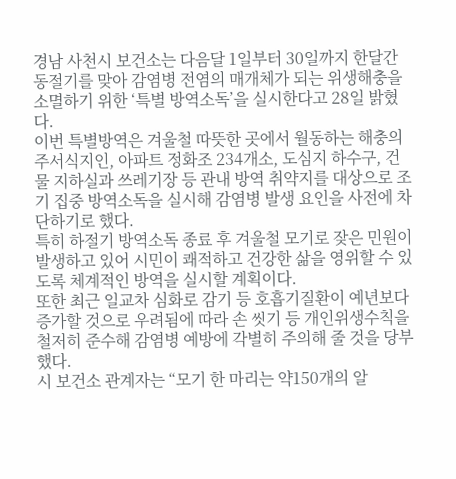경남 사천시 보건소는 다음달 1일부터 30일까지 한달간 동절기를 맞아 감염병 전염의 매개체가 되는 위생해충을 소멸하기 위한 ‘특별 방역소독’을 실시한다고 28일 밝혔다.
이번 특별방역은 겨울철 따뜻한 곳에서 월동하는 해충의 주서식지인, 아파트 정화조 234개소, 도심지 하수구, 건물 지하실과 쓰레기장 등 관내 방역 취약지를 대상으로 조기 집중 방역소독을 실시해 감염병 발생 요인을 사전에 차단하기로 했다.
특히 하절기 방역소독 종료 후 겨울철 모기로 잦은 민원이 발생하고 있어 시민이 쾌적하고 건강한 삶을 영위할 수 있도록 체계적인 방역을 실시할 계획이다.
또한 최근 일교차 심화로 감기 등 호흡기질환이 예년보다 증가할 것으로 우려됨에 따라 손 씻기 등 개인위생수칙을 철저히 준수해 감염병 예방에 각별히 주의해 줄 것을 당부했다.
시 보건소 관계자는 “모기 한 마리는 약150개의 알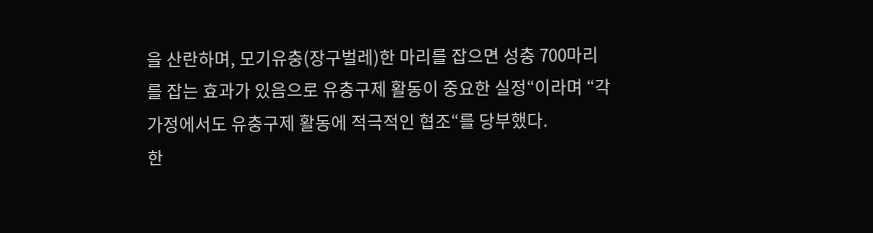을 산란하며, 모기유충(장구벌레)한 마리를 잡으면 성충 700마리를 잡는 효과가 있음으로 유충구제 활동이 중요한 실정“이라며 “각 가정에서도 유충구제 활동에 적극적인 협조“를 당부했다.
한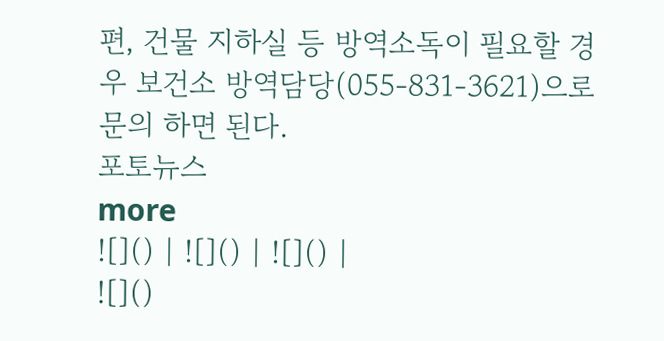편, 건물 지하실 등 방역소독이 필요할 경우 보건소 방역담당(055-831-3621)으로 문의 하면 된다.
포토뉴스
more
![]() | ![]() | ![]() |
![]()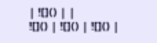| ![]() | |
![]() | ![]() | ![]() |